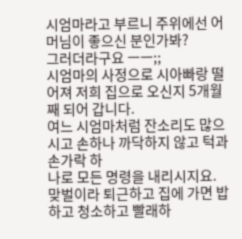시엄마라고 부르니 주위에선 어머님이 좋으신 분인가봐?
그러더라구요 ㅡㅡ;;
시엄마의 사정으로 시아빠랑 떨어져 저희 집으로 오신지 5개월째 되어 갑니다.
여느 시엄마처럼 잔소리도 많으시고 손하나 까닥하지 않고 턱과 손가락 하
나로 모든 명령을 내리시지요.
맞벌이라 퇴근하고 집에 가면 밥하고 청소하고 빨래하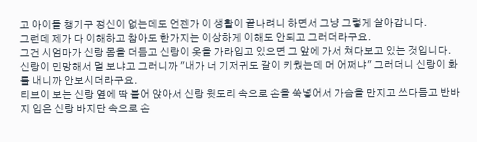고 아이들 챙기구 정신이 없는데도 언젠가 이 생활이 끝나려니 하면서 그냥 그렇게 살아갑니다.
그런데 제가 다 이해하고 참아도 한가지는 이상하게 이해도 안되고 그러더라구요.
그건 시엄마가 신랑 몸을 더듬고 신랑이 옷을 가라입고 있으면 그 앞에 가서 쳐다보고 있는 것입니다.
신랑이 민망해서 멀 보냐고 그러니까 "내가 너 기저귀도 갈이 키웠는데 머 어쩌냐" 그러더니 신랑이 화를 내니까 안보시더라구요.
티브이 보는 신랑 옆에 딱 붙어 앉아서 신랑 윗도리 속으로 손을 쑥넣어서 가슴을 만지고 쓰다듬고 반바지 입은 신랑 바지단 속으로 손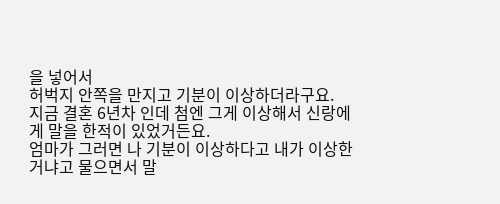을 넣어서
허벅지 안쪽을 만지고 기분이 이상하더라구요.
지금 결혼 6년차 인데 첨엔 그게 이상해서 신랑에게 말을 한적이 있었거든요.
엄마가 그러면 나 기분이 이상하다고 내가 이상한 거냐고 물으면서 말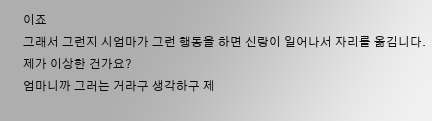이죠
그래서 그런지 시엄마가 그런 행동을 하면 신랑이 일어나서 자리를 옮김니다.
제가 이상한 건가요?
엄마니까 그러는 거라구 생각하구 제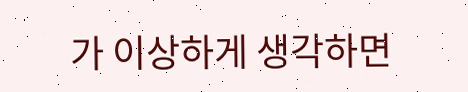가 이상하게 생각하면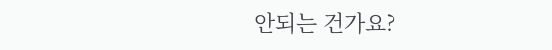안되는 건가요?